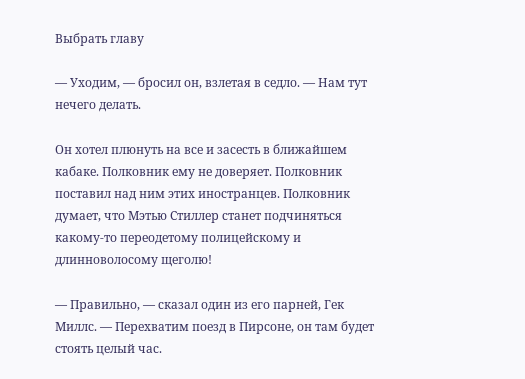Выбрать главу

— Уходим, — бросил он, взлетая в седло. — Нам тут нечего делать.

Он хотел плюнуть на все и засесть в ближайшем кабаке. Полковник ему не доверяет. Полковник поставил над ним этих иностранцев. Полковник думает, что Мэтью Стиллер станет подчиняться какому-то переодетому полицейскому и длинноволосому щеголю!

— Правильно, — сказал один из его парней, Гек Миллс. — Перехватим поезд в Пирсоне, он там будет стоять целый час.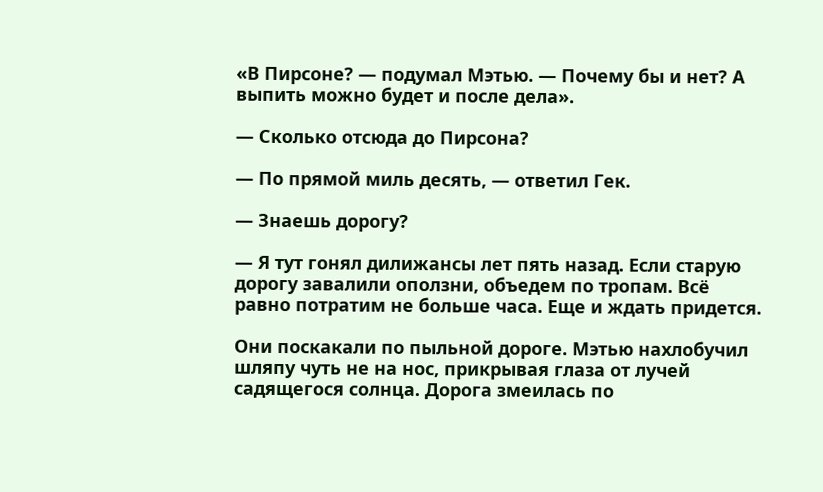«В Пирсоне? — подумал Мэтью. — Почему бы и нет? А выпить можно будет и после дела».

— Сколько отсюда до Пирсона?

— По прямой миль десять, — ответил Гек.

— Знаешь дорогу?

— Я тут гонял дилижансы лет пять назад. Если старую дорогу завалили оползни, объедем по тропам. Всё равно потратим не больше часа. Еще и ждать придется.

Они поскакали по пыльной дороге. Мэтью нахлобучил шляпу чуть не на нос, прикрывая глаза от лучей садящегося солнца. Дорога змеилась по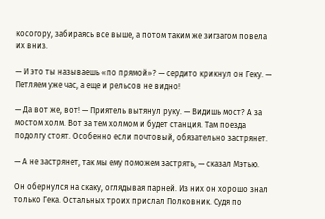косогору, забираясь все выше, а потом таким же зигзагом повела их вниз.

— И это ты называешь «по прямой»? — сердито крикнул он Геку. — Петляем уже час, а еще и рельсов не видно!

— Да вот же, вот! — Приятель вытянул руку. — Видишь мост? А за мостом холм. Вот за тем холмом и будет станция. Там поезда подолгу стоят. Особенно если почтовый, обязательно застрянет.

— А не застрянет, так мы ему поможем застрять, — сказал Мэтью.

Он обернулся на скаку, оглядывая парней. Из них он хорошо знал только Гека. Остальных троих прислал Полковник. Судя по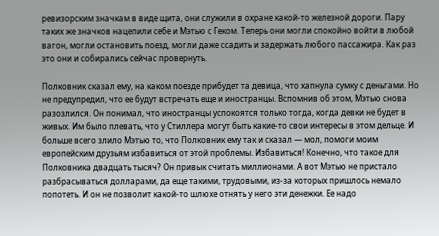ревизорским значкам в виде щита, они служили в охране какой-то железной дороги. Пару таких же значков нацепили себе и Мэтью с Геком. Теперь они могли спокойно войти в любой вагон, могли остановить поезд, могли даже ссадить и задержать любого пассажира. Как раз это они и собирались сейчас провернуть.

Полковник сказал ему, на каком поезде прибудет та девица, что хапнула сумку с деньгами. Но не предупредил, что ее будут встречать еще и иностранцы. Вспомнив об этом, Мэтью снова разозлился. Он понимал, что иностранцы успокоятся только тогда, когда девки не будет в живых. Им было плевать, что у Стиллера могут быть какие-то свои интересы в этом дельце. И больше всего злило Мэтью то, что Полковник ему так и сказал — мол, помоги моим европейским друзьям избавиться от этой проблемы. Избавиться! Конечно, что такое для Полковника двадцать тысяч? Он привык считать миллионами. А вот Мэтью не пристало разбрасываться долларами, да еще такими, трудовыми, из-за которых пришлось немало попотеть. И он не позволит какой-то шлюхе отнять у него эти денежки. Ее надо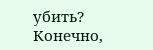убить? Конечно,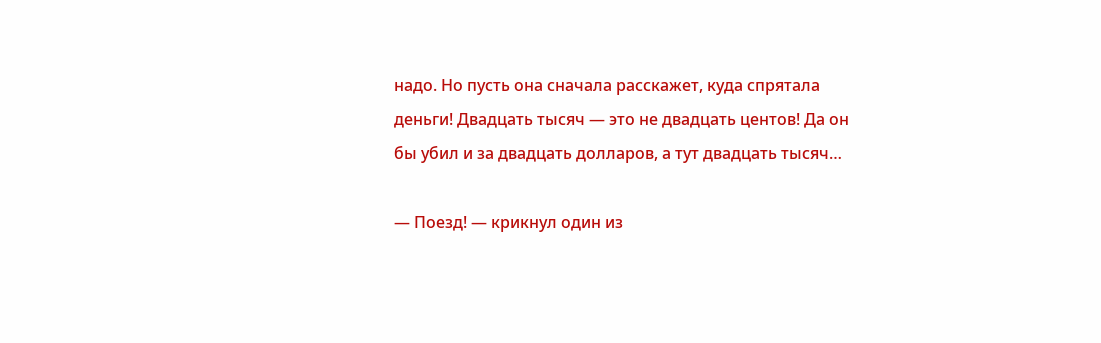надо. Но пусть она сначала расскажет, куда спрятала деньги! Двадцать тысяч — это не двадцать центов! Да он бы убил и за двадцать долларов, а тут двадцать тысяч…

— Поезд! — крикнул один из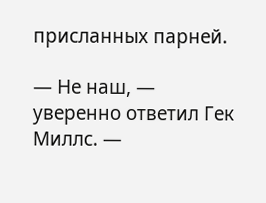присланных парней.

— Не наш, — уверенно ответил Гек Миллс. —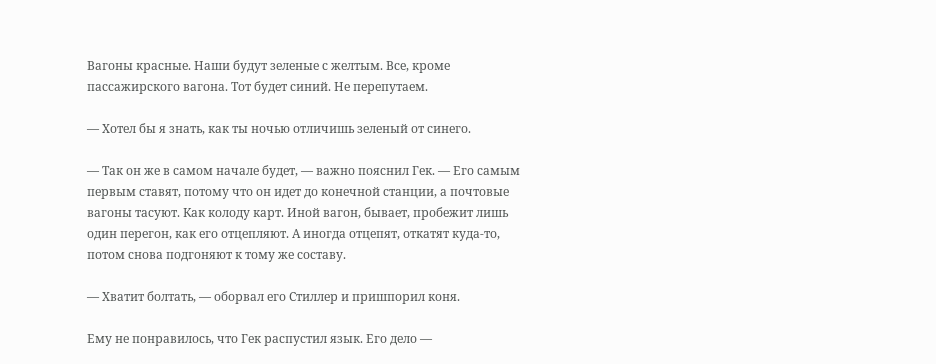Вагоны красные. Наши будут зеленые с желтым. Все, кроме пассажирского вагона. Тот будет синий. Не перепутаем.

— Хотел бы я знать, как ты ночью отличишь зеленый от синего.

— Так он же в самом начале будет, — важно пояснил Гек. — Его самым первым ставят, потому что он идет до конечной станции, а почтовые вагоны тасуют. Как колоду карт. Иной вагон, бывает, пробежит лишь один перегон, как его отцепляют. А иногда отцепят, откатят куда-то, потом снова подгоняют к тому же составу.

— Хватит болтать, — оборвал его Стиллер и пришпорил коня.

Ему не понравилось, что Гек распустил язык. Его дело —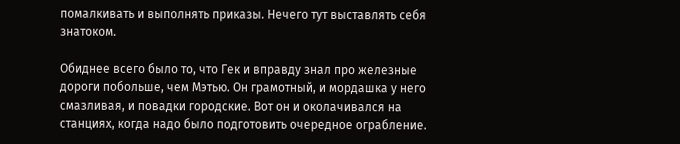помалкивать и выполнять приказы. Нечего тут выставлять себя знатоком.

Обиднее всего было то, что Гек и вправду знал про железные дороги побольше, чем Мэтью. Он грамотный, и мордашка у него смазливая, и повадки городские. Вот он и околачивался на станциях, когда надо было подготовить очередное ограбление.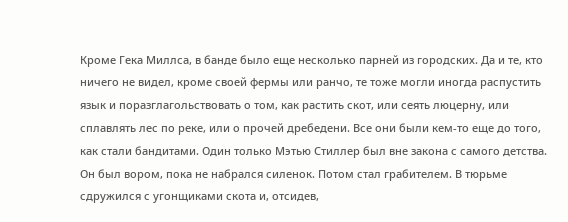Кроме Гека Миллса, в банде было еще несколько парней из городских. Да и те, кто ничего не видел, кроме своей фермы или ранчо, те тоже могли иногда распустить язык и поразглагольствовать о том, как растить скот, или сеять люцерну, или сплавлять лес по реке, или о прочей дребедени. Все они были кем-то еще до того, как стали бандитами. Один только Мэтью Стиллер был вне закона с самого детства. Он был вором, пока не набрался силенок. Потом стал грабителем. В тюрьме сдружился с угонщиками скота и, отсидев,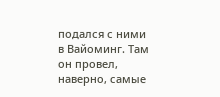подался с ними в Вайоминг. Там он провел, наверно, самые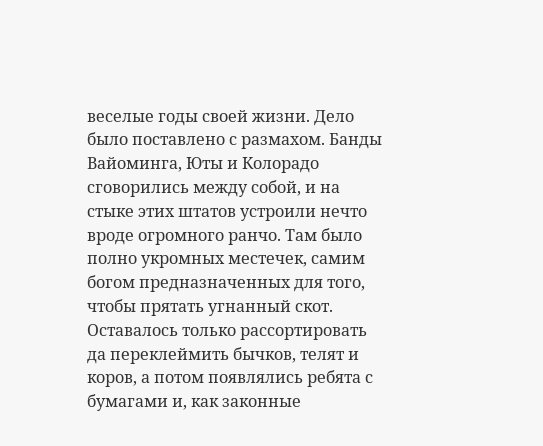веселые годы своей жизни. Дело было поставлено с размахом. Банды Вайоминга, Юты и Колорадо сговорились между собой, и на стыке этих штатов устроили нечто вроде огромного ранчо. Там было полно укромных местечек, самим богом предназначенных для того, чтобы прятать угнанный скот. Оставалось только рассортировать да переклеймить бычков, телят и коров, а потом появлялись ребята с бумагами и, как законные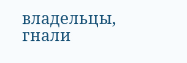владельцы, гнали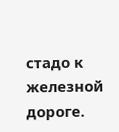стадо к железной дороге.